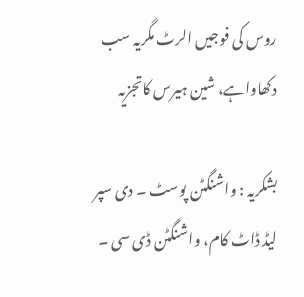روس کی فوجیں الرٹ مگریہ سب دکھاواہے، شین ہیرس کاتجزیہ

بشکریہ : واشنگٹن پوسٹ ۔ دی سپر لیڈ ڈاٹ کام، واشنگٹن ڈی سی ۔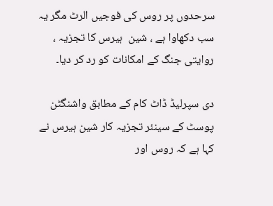سرحدوں پر روس کی فوجیں الرٹ مگر یہ سب دکھاوا ہے ، شین  ہیرس کا تجزیہ ، روایتی جنگ کے امکانات کو رد کر دیا۔

دی سپرلیڈ ڈاٹ کام کے مطابق واشنگٹن پوسٹ کے سینئر تجزیہ کار شین ہیرس نے کہا ہے کہ روس اور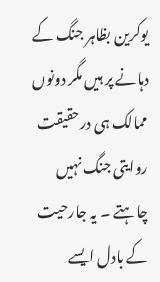یوکرین بظاہر جنگ کے دہانے پر ہیں مگر دونوں ممالک ہی درحقیقت روایتی جنگ نہیں چاہتے ۔ یہ جارحیت کے بادل ایسے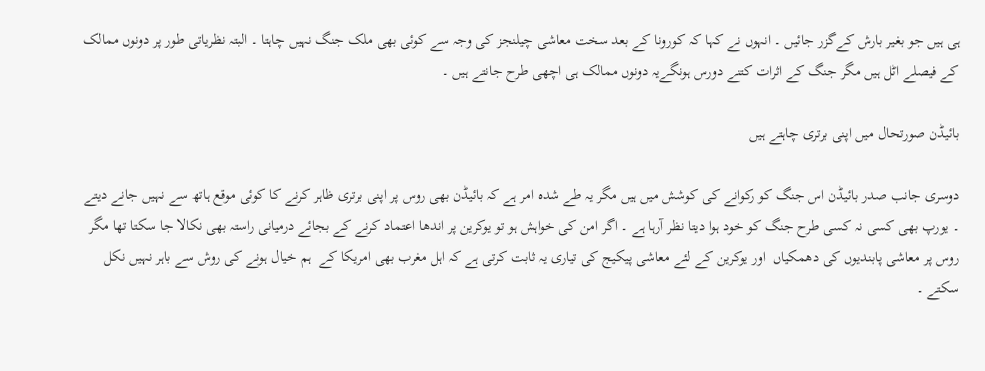ہی ہیں جو بغیر بارش کےگزر جائیں ۔ انہوں نے کہا کہ کورونا کے بعد سخت معاشی چیلنجز کی وجہ سے کوئی بھی ملک جنگ نہیں چاہتا ۔ البتہ نظریاتی طور پر دونوں ممالک کے فیصلے اٹل ہیں مگر جنگ کے اثرات کتنے دورس ہونگےیہ دونوں ممالک ہی اچھی طرح جانتے ہیں ۔

بائیڈن صورتحال میں اپنی برتری چاہتے ہیں

دوسری جانب صدر بائیڈن اس جنگ کو رکوانے کی کوشش میں ہیں مگر یہ طے شدہ امر ہے کہ بائیڈن بھی روس پر اپنی برتری ظاہر کرنے کا کوئی موقع ہاتھ سے نہیں جانے دیتے ۔ یورپ بھی کسی نہ کسی طرح جنگ کو خود ہوا دیتا نظر آرہا ہے ۔ اگر امن کی خواہش ہو تو یوکرین پر اندھا اعتماد کرنے کے بجائے درمیانی راستہ بھی نکالا جا سکتا تھا مگر روس پر معاشی پابندیوں کی دھمکیاں  اور یوکرین کے لئے معاشی پیکیج کی تیاری یہ ثابت کرتی ہے کہ اہل مغرب بھی امریکا کے  ہم خیال ہونے کی روش سے باہر نہیں نکل سکتے ۔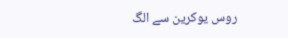روس یوکرین سے الگ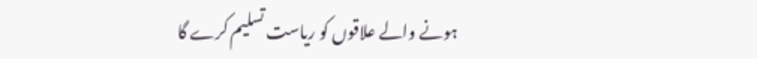ہونے والے علاقوں کو ریاست تسلیم کرے گا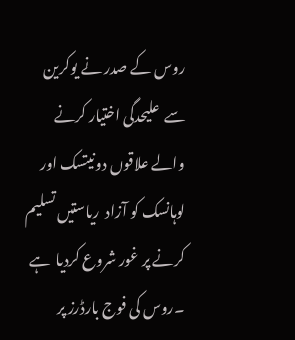روس کے صدر نے یوکرین سے  علیحدگی اختیار کرنے والے علاقوں دونیتسک اور لوہانسک کو آزاد  ریاستیں تسلیم کرنے پر غور شروع کردیا  ہے ۔روس کی فوج بارڈرز پر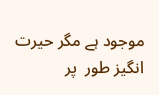موجود ہے مگر حیرت انگیز طور  پر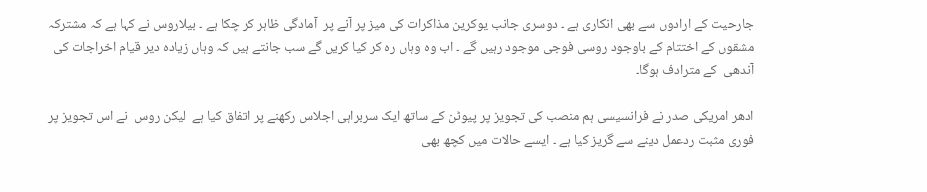جارحیت کے ارادوں سے بھی انکاری ہے ۔ دوسری جانب یوکرین مذاکرات کی میز پر آنے پر  آمادگی ظاہر کر چکا ہے ۔ بیلاروس نے کہا ہے کہ مشترکہ مشقوں کے اختتام کے باوجود روسی فوجی موجود رہیں گے ۔ اب وہ وہاں رہ کر کیا کریں گے سب جانتے ہیں کہ وہاں زیادہ دیر قیام اخراجات کی آندھی  کے مترادف ہوگا۔

ادھر امریکی صدر نے فرانسیسی ہم منصب کی تجویز پر پیوٹن کے ساتھ ایک سربراہی اجلاس رکھنے پر اتفاق کیا ہے  لیکن روس  نے اس تجویز پر فوری مثبت ردعمل دینے سے گریز کیا ہے ۔ ایسے حالات میں کچھ بھی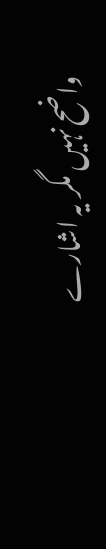واضح نہیں مگر یہ اشارے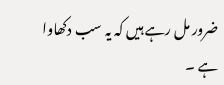ضرور مل رہے ہیں کہ یہ سب دکھاوا ہے ۔